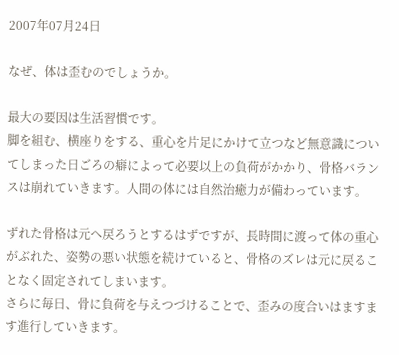2007年07月24日

なぜ、体は歪むのでしょうか。

最大の要因は生活習慣です。
脚を組む、横座りをする、重心を片足にかけて立つなど無意識についてしまった日ごろの癖によって必要以上の負荷がかかり、骨格バランスは崩れていきます。人間の体には自然治癒力が備わっています。

ずれた骨格は元へ戻ろうとするはずですが、長時間に渡って体の重心がぶれた、姿勢の悪い状態を続けていると、骨格のズレは元に戻ることなく固定されてしまいます。
さらに毎日、骨に負荷を与えつづけることで、歪みの度合いはますます進行していきます。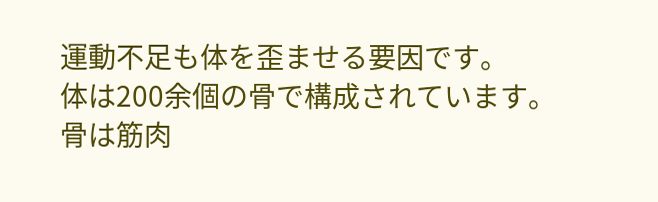運動不足も体を歪ませる要因です。
体は200余個の骨で構成されています。
骨は筋肉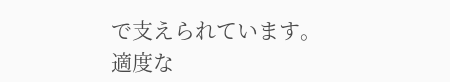で支えられています。
適度な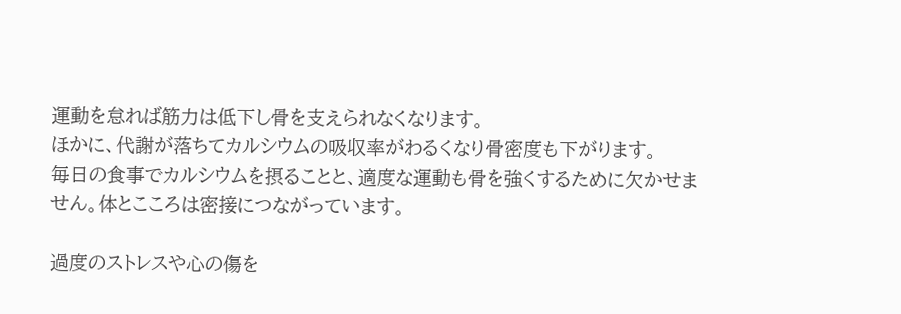運動を怠れば筋力は低下し骨を支えられなくなります。
ほかに、代謝が落ちてカルシウムの吸収率がわるくなり骨密度も下がります。
毎日の食事でカルシウムを摂ることと、適度な運動も骨を強くするために欠かせません。体とこころは密接につながっています。

過度のストレスや心の傷を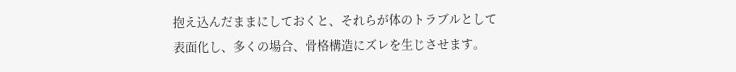抱え込んだままにしておくと、それらが体のトラブルとして表面化し、多くの場合、骨格構造にズレを生じさせます。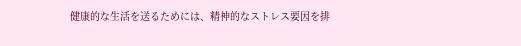健康的な生活を送るためには、精神的なストレス要因を排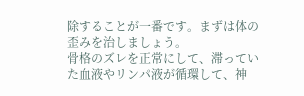除することが一番です。まずは体の歪みを治しましょう。
骨格のズレを正常にして、滞っていた血液やリンパ液が循環して、神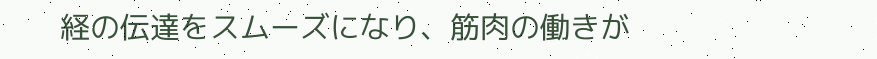経の伝達をスムーズになり、筋肉の働きが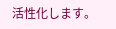活性化します。